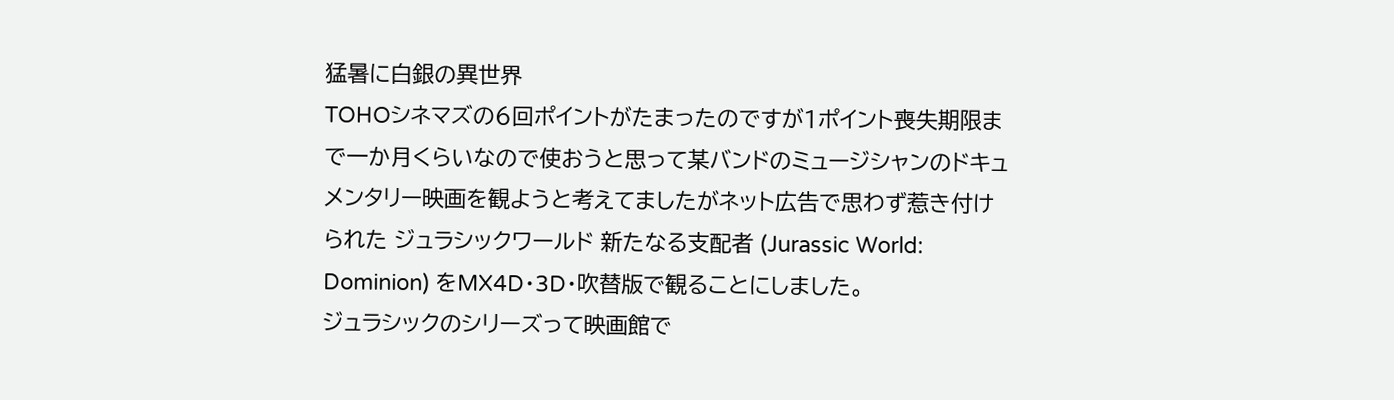猛暑に白銀の異世界
TOHOシネマズの6回ポイントがたまったのですが1ポイント喪失期限まで一か月くらいなので使おうと思って某バンドのミュージシャンのドキュメンタリー映画を観ようと考えてましたがネット広告で思わず惹き付けられた ジュラシックワールド 新たなる支配者 (Jurassic World: Dominion) をMX4D・3D・吹替版で観ることにしました。
ジュラシックのシリーズって映画館で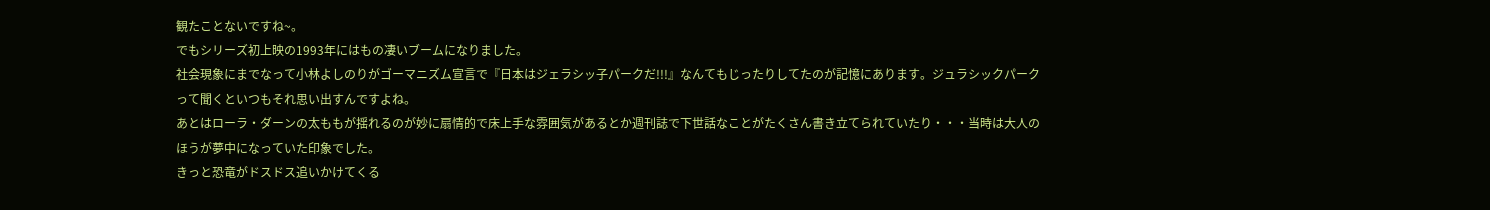観たことないですね~。
でもシリーズ初上映の1993年にはもの凄いブームになりました。
社会現象にまでなって小林よしのりがゴーマニズム宣言で『日本はジェラシッ子パークだ!!!』なんてもじったりしてたのが記憶にあります。ジュラシックパークって聞くといつもそれ思い出すんですよね。
あとはローラ・ダーンの太ももが揺れるのが妙に扇情的で床上手な雰囲気があるとか週刊誌で下世話なことがたくさん書き立てられていたり・・・当時は大人のほうが夢中になっていた印象でした。
きっと恐竜がドスドス追いかけてくる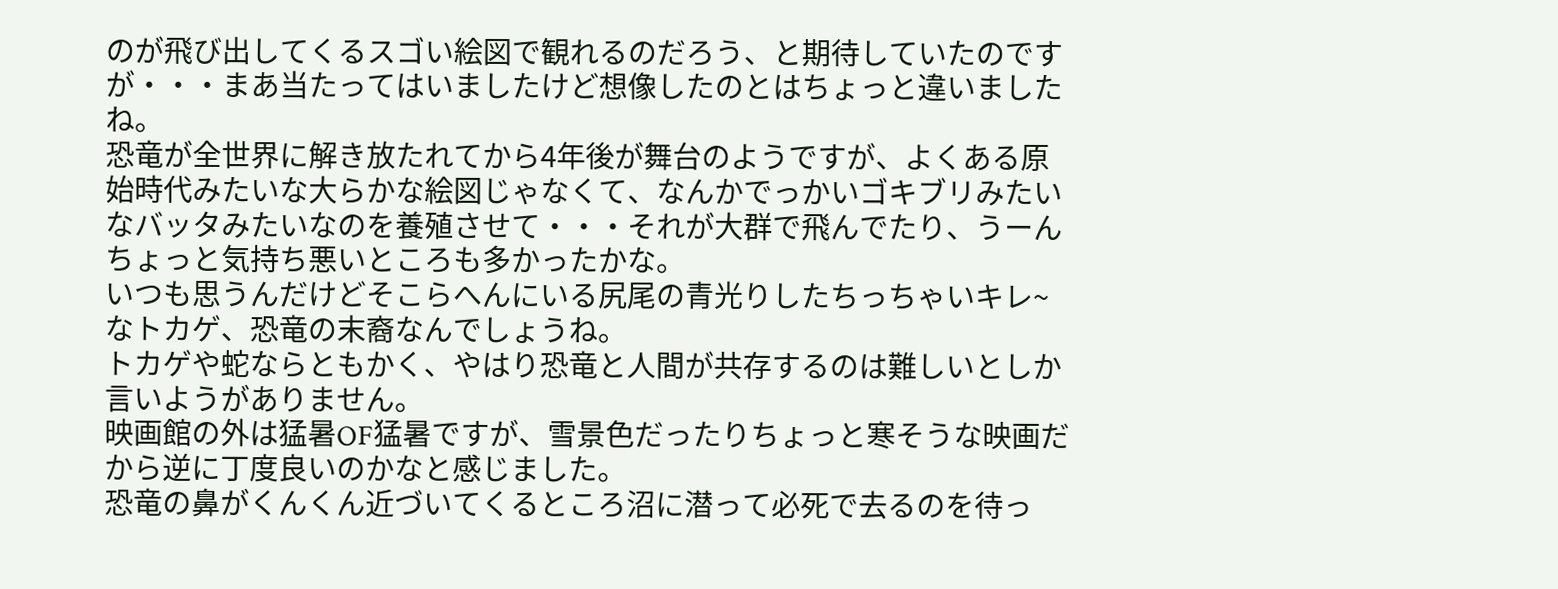のが飛び出してくるスゴい絵図で観れるのだろう、と期待していたのですが・・・まあ当たってはいましたけど想像したのとはちょっと違いましたね。
恐竜が全世界に解き放たれてから4年後が舞台のようですが、よくある原始時代みたいな大らかな絵図じゃなくて、なんかでっかいゴキブリみたいなバッタみたいなのを養殖させて・・・それが大群で飛んでたり、うーんちょっと気持ち悪いところも多かったかな。
いつも思うんだけどそこらへんにいる尻尾の青光りしたちっちゃいキレ~なトカゲ、恐竜の末裔なんでしょうね。
トカゲや蛇ならともかく、やはり恐竜と人間が共存するのは難しいとしか言いようがありません。
映画館の外は猛暑OF猛暑ですが、雪景色だったりちょっと寒そうな映画だから逆に丁度良いのかなと感じました。
恐竜の鼻がくんくん近づいてくるところ沼に潜って必死で去るのを待っ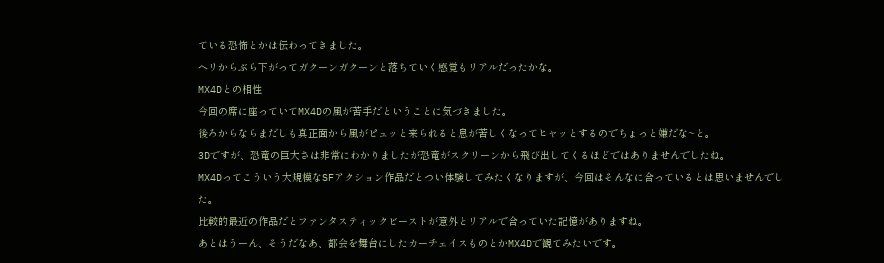ている恐怖とかは伝わってきました。
ヘリからぶら下がってガクーンガクーンと落ちていく感覚もリアルだったかな。
MX4Dとの相性
今回の席に座っていてMX4Dの風が苦手だということに気づきました。
後ろからならまだしも真正面から風がピュッと来られると息が苦しくなってヒャッとするのでちょっと嫌だな~と。
3Dですが、恐竜の巨大さは非常にわかりましたが恐竜がスクリーンから飛び出してくるほどではありませんでしたね。
MX4Dってこういう大規模なSFアクション作品だとつい体験してみたくなりますが、今回はそんなに合っているとは思いませんでした。
比較的最近の作品だとファンタスティックビーストが意外とリアルで合っていた記憶がありますね。
あとはうーん、そうだなあ、都会を舞台にしたカーチェイスものとかMX4Dで観てみたいです。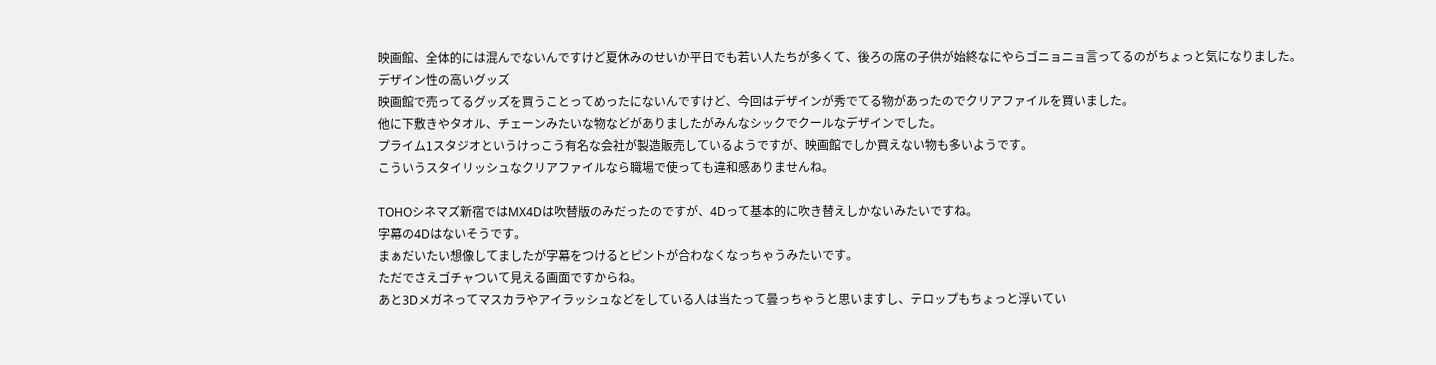映画館、全体的には混んでないんですけど夏休みのせいか平日でも若い人たちが多くて、後ろの席の子供が始終なにやらゴニョニョ言ってるのがちょっと気になりました。
デザイン性の高いグッズ
映画館で売ってるグッズを買うことってめったにないんですけど、今回はデザインが秀でてる物があったのでクリアファイルを買いました。
他に下敷きやタオル、チェーンみたいな物などがありましたがみんなシックでクールなデザインでした。
プライム1スタジオというけっこう有名な会社が製造販売しているようですが、映画館でしか買えない物も多いようです。
こういうスタイリッシュなクリアファイルなら職場で使っても違和感ありませんね。

TOHOシネマズ新宿ではMX4Dは吹替版のみだったのですが、4Dって基本的に吹き替えしかないみたいですね。
字幕の4Dはないそうです。
まぁだいたい想像してましたが字幕をつけるとピントが合わなくなっちゃうみたいです。
ただでさえゴチャついて見える画面ですからね。
あと3Dメガネってマスカラやアイラッシュなどをしている人は当たって曇っちゃうと思いますし、テロップもちょっと浮いてい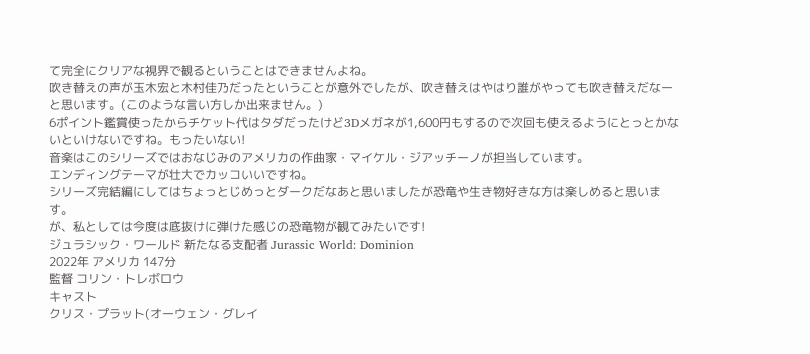て完全にクリアな視界で観るということはできませんよね。
吹き替えの声が玉木宏と木村佳乃だったということが意外でしたが、吹き替えはやはり誰がやっても吹き替えだなーと思います。(このような言い方しか出来ません。)
6ポイント鑑賞使ったからチケット代はタダだったけど3Dメガネが1,600円もするので次回も使えるようにとっとかないといけないですね。もったいない!
音楽はこのシリーズではおなじみのアメリカの作曲家・マイケル・ジアッチーノが担当しています。
エンディングテーマが壮大でカッコいいですね。
シリーズ完結編にしてはちょっとじめっとダークだなあと思いましたが恐竜や生き物好きな方は楽しめると思います。
が、私としては今度は底抜けに弾けた感じの恐竜物が観てみたいです!
ジュラシック・ワールド 新たなる支配者 Jurassic World: Dominion
2022年 アメリカ 147分
監督 コリン・トレボロウ
キャスト
クリス・プラット(オーウェン・グレイ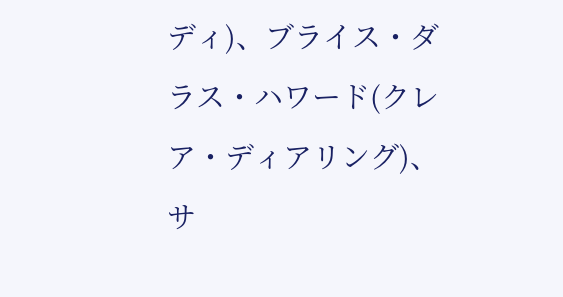ディ)、ブライス・ダラス・ハワード(クレア・ディアリング)、サ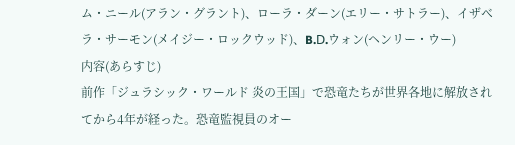ム・ニール(アラン・グラント)、ローラ・ダーン(エリー・サトラー)、イザベラ・サーモン(メイジー・ロックウッド)、B.Ⅾ.ウォン(ヘンリー・ウー)
内容(あらすじ)
前作「ジュラシック・ワールド 炎の王国」で恐竜たちが世界各地に解放されてから4年が経った。恐竜監視員のオー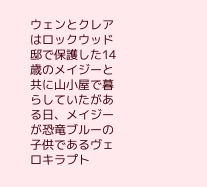ウェンとクレアはロックウッド邸で保護した14歳のメイジーと共に山小屋で暮らしていたがある日、メイジーが恐竜ブルーの子供であるヴェロキラプト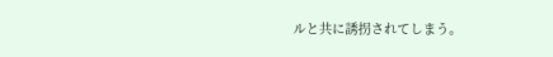ルと共に誘拐されてしまう。